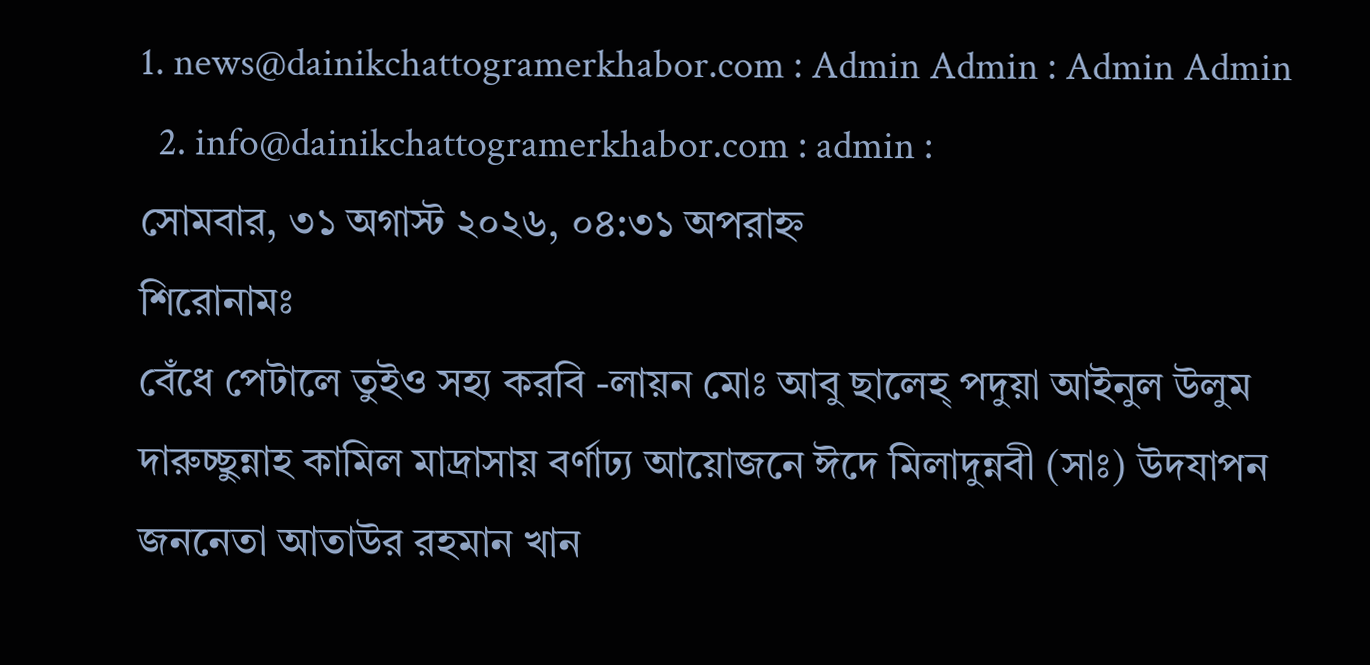1. news@dainikchattogramerkhabor.com : Admin Admin : Admin Admin
  2. info@dainikchattogramerkhabor.com : admin :
সোমবার, ৩১ অগাস্ট ২০২৬, ০৪:৩১ অপরাহ্ন
শিরোনামঃ
বেঁধে পেটালে তুইও সহ্য করবি -লায়ন মোঃ আবু ছালেহ্ পদুয়া আইনুল উলুম দারুচ্ছুন্নাহ কামিল মাদ্রাসায় বর্ণাঢ্য আয়োজনে ঈদে মিলাদুন্নবী (সাঃ) উদযাপন জননেতা আতাউর রহমান খান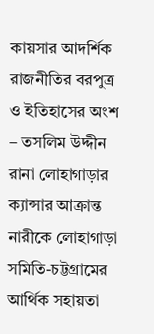কায়সার আদর্শিক রাজনীতির বরপুত্র ও ইতিহাসের অংশ – তসলিম উদ্দীন রানা লোহাগাড়ার ক্যান্সার আক্রান্ত নারীকে লোহাগাড়া সমিতি-চট্টগ্রামের আর্থিক সহায়তা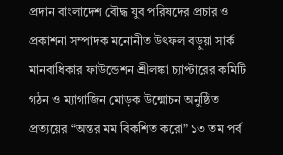প্রদান বাংলাদেশ বৌদ্ধ যুব পরিষদের প্রচার ও প্রকাশনা সম্পাদক মনোনীত উৎফল বড়ুয়া সার্ক মানবাধিকার ফাউন্ডেশন শ্রীলঙ্কা চ্যাপ্টারের কমিটি গঠন ও ম্যাগাজিন মোড়ক উন্মোচন অনুষ্ঠিত প্রত্যয়ের “অন্তর মম বিকশিত করো” ১৩ তম পর্ব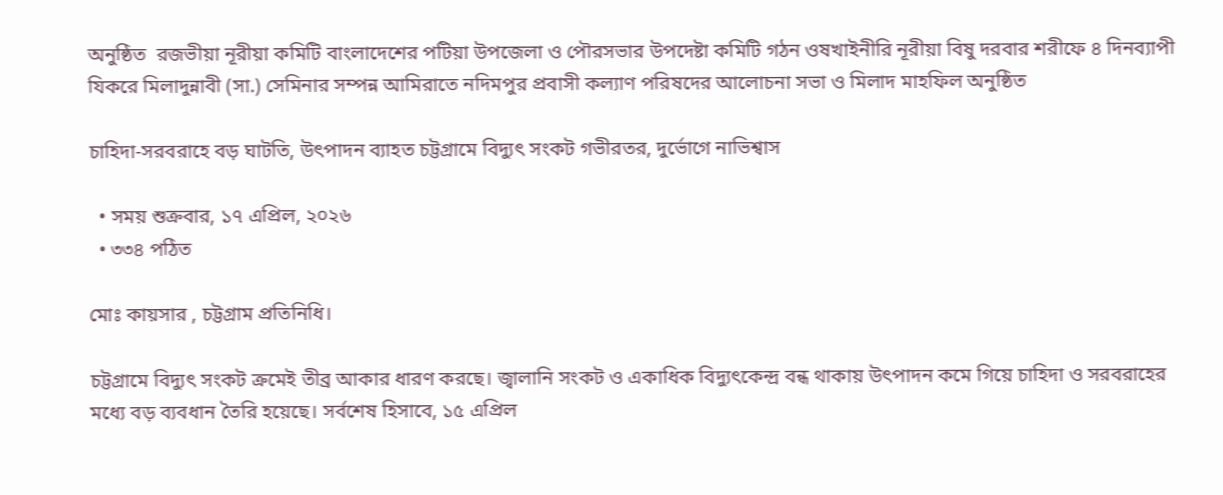অনুষ্ঠিত  রজভীয়া নূরীয়া কমিটি বাংলাদেশের পটিয়া উপজেলা ও পৌরসভার উপদেষ্টা কমিটি গঠন ওষখাইনীরি নূরীয়া বিষু দরবার শরীফে ৪ দিনব্যাপী যিকরে মিলাদুন্নাবী (সা.) সেমিনার সম্পন্ন আমিরাতে নদিমপুর প্রবাসী কল্যাণ পরিষদের আলোচনা সভা ও মিলাদ মাহফিল অনুষ্ঠিত

চাহিদা-সরবরাহে বড় ঘাটতি, উৎপাদন ব্যাহত চট্টগ্রামে বিদ্যুৎ সংকট গভীরতর, দুর্ভোগে নাভিশ্বাস

  • সময় শুক্রবার, ১৭ এপ্রিল, ২০২৬
  • ৩৩৪ পঠিত

মোঃ কায়সার , চট্টগ্রাম প্রতিনিধি।

চট্টগ্রামে বিদ্যুৎ সংকট ক্রমেই তীব্র আকার ধারণ করছে। জ্বালানি সংকট ও একাধিক বিদ্যুৎকেন্দ্র বন্ধ থাকায় উৎপাদন কমে গিয়ে চাহিদা ও সরবরাহের মধ্যে বড় ব্যবধান তৈরি হয়েছে। সর্বশেষ হিসাবে, ১৫ এপ্রিল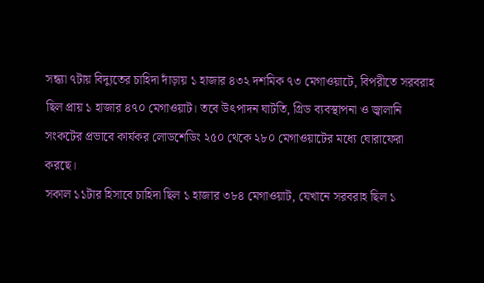সন্ধ্যা ৭টায় বিদ্যুতের চাহিদা দাঁড়ায় ১ হাজার ৪৩২ দশমিক ৭৩ মেগাওয়াটে, বিপরীতে সরবরাহ ছিল প্রায় ১ হাজার ৪৭০ মেগাওয়াট। তবে উৎপাদন ঘাটতি, গ্রিড ব্যবস্থাপনা ও জ্বালানি সংকটের প্রভাবে কার্যকর লোডশেডিং ২৫০ থেকে ২৮০ মেগাওয়াটের মধ্যে ঘোরাফেরা করছে।
সকাল ১১টার হিসাবে চাহিদা ছিল ১ হাজার ৩৮৪ মেগাওয়াট, যেখানে সরবরাহ ছিল ১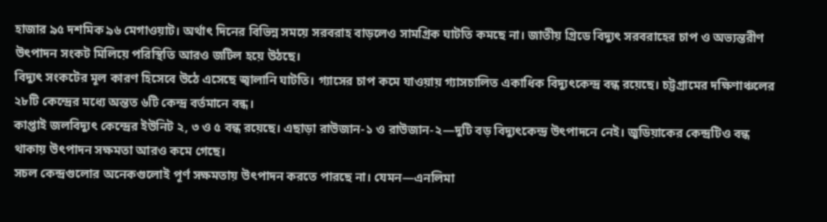হাজার ৯৫ দশমিক ৯৬ মেগাওয়াট। অর্থাৎ দিনের বিভিন্ন সময়ে সরবরাহ বাড়লেও সামগ্রিক ঘাটতি কমছে না। জাতীয় গ্রিডে বিদ্যুৎ সরবরাহের চাপ ও অভ্যন্তরীণ উৎপাদন সংকট মিলিয়ে পরিস্থিতি আরও জটিল হয়ে উঠছে।
বিদ্যুৎ সংকটের মূল কারণ হিসেবে উঠে এসেছে জ্বালানি ঘাটতি। গ্যাসের চাপ কমে যাওয়ায় গ্যাসচালিত একাধিক বিদ্যুৎকেন্দ্র বন্ধ রয়েছে। চট্টগ্রামের দক্ষিণাঞ্চলের ২৮টি কেন্দ্রের মধ্যে অন্তত ৬টি কেন্দ্র বর্তমানে বন্ধ।
কাপ্তাই জলবিদ্যুৎ কেন্দ্রের ইউনিট ২, ৩ ও ৫ বন্ধ রয়েছে। এছাড়া রাউজান-১ ও রাউজান-২—দুটি বড় বিদ্যুৎকেন্দ্র উৎপাদনে নেই। জুডিয়াকের কেন্দ্রটিও বন্ধ থাকায় উৎপাদন সক্ষমতা আরও কমে গেছে।
সচল কেন্দ্রগুলোর অনেকগুলোই পূর্ণ সক্ষমতায় উৎপাদন করতে পারছে না। যেমন—এনলিমা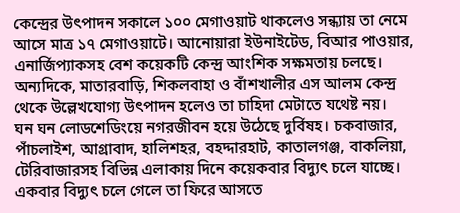কেন্দ্রের উৎপাদন সকালে ১০০ মেগাওয়াট থাকলেও সন্ধ্যায় তা নেমে আসে মাত্র ১৭ মেগাওয়াটে। আনোয়ারা ইউনাইটেড, বিআর পাওয়ার, এনার্জিপ্যাকসহ বেশ কয়েকটি কেন্দ্র আংশিক সক্ষমতায় চলছে।
অন্যদিকে, মাতারবাড়ি, শিকলবাহা ও বাঁশখালীর এস আলম কেন্দ্র থেকে উল্লেখযোগ্য উৎপাদন হলেও তা চাহিদা মেটাতে যথেষ্ট নয়।
ঘন ঘন লোডশেডিংয়ে নগরজীবন হয়ে উঠেছে দুর্বিষহ। চকবাজার, পাঁচলাইশ, আগ্রাবাদ, হালিশহর, বহদ্দারহাট, কাতালগঞ্জ, বাকলিয়া, টেরিবাজারসহ বিভিন্ন এলাকায় দিনে কয়েকবার বিদ্যুৎ চলে যাচ্ছে। একবার বিদ্যুৎ চলে গেলে তা ফিরে আসতে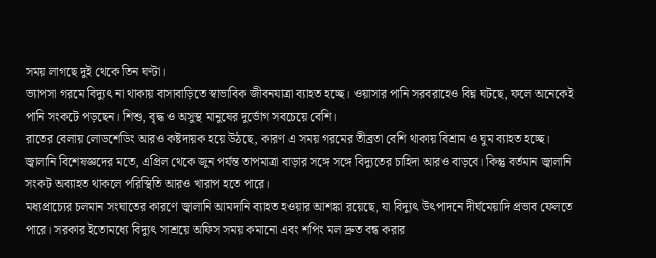সময় লাগছে দুই থেকে তিন ঘণ্টা।
ভ্যাপসা গরমে বিদ্যুৎ না থাকায় বাসাবাড়িতে স্বাভাবিক জীবনযাত্রা ব্যাহত হচ্ছে। ওয়াসার পানি সরবরাহেও বিঘ্ন ঘটছে, ফলে অনেকেই পানি সংকটে পড়ছেন। শিশু, বৃদ্ধ ও অসুস্থ মানুষের দুর্ভোগ সবচেয়ে বেশি।
রাতের বেলায় লোডশেডিং আরও কষ্টদায়ক হয়ে উঠছে, কারণ এ সময় গরমের তীব্রতা বেশি থাকায় বিশ্রাম ও ঘুম ব্যাহত হচ্ছে।
জ্বালানি বিশেষজ্ঞদের মতে, এপ্রিল থেকে জুন পর্যন্ত তাপমাত্রা বাড়ার সঙ্গে সঙ্গে বিদ্যুতের চাহিদা আরও বাড়বে। কিন্তু বর্তমান জ্বালানি সংকট অব্যাহত থাকলে পরিস্থিতি আরও খারাপ হতে পারে।
মধ্যপ্রাচ্যের চলমান সংঘাতের কারণে জ্বালানি আমদানি ব্যাহত হওয়ার আশঙ্কা রয়েছে, যা বিদ্যুৎ উৎপাদনে দীর্ঘমেয়াদি প্রভাব ফেলতে পারে। সরকার ইতোমধ্যে বিদ্যুৎ সাশ্রয়ে অফিস সময় কমানো এবং শপিং মল দ্রুত বন্ধ করার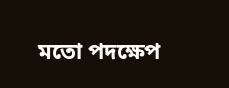মতো পদক্ষেপ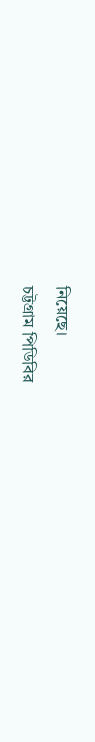নিয়েছে।
চট্টগ্রাম পিডিবির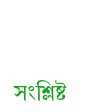সংশ্লিষ্ট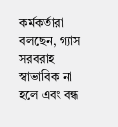কর্মকর্তারা বলছেন, গ্যাস সরবরাহ স্বাভাবিক না হলে এবং বন্ধ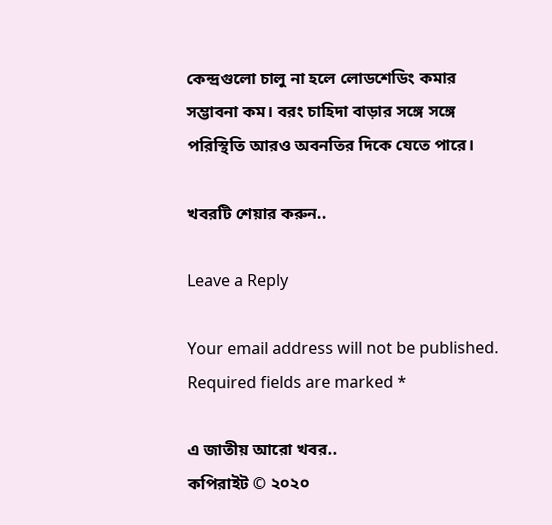কেন্দ্রগুলো চালু না হলে লোডশেডিং কমার সম্ভাবনা কম। বরং চাহিদা বাড়ার সঙ্গে সঙ্গে পরিস্থিতি আরও অবনতির দিকে যেতে পারে।

খবরটি শেয়ার করুন..

Leave a Reply

Your email address will not be published. Required fields are marked *

এ জাতীয় আরো খবর..
কপিরাইট © ২০২০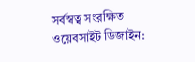সর্বস্বত্ব সংরক্ষিত
ওয়েবসাইট ডিজাইন: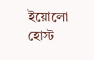ইয়োলো হোস্ট